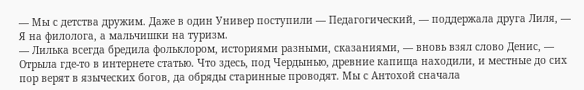— Мы с детства дружим. Даже в один Универ поступили — Педагогический, — поддержала друга Лиля, — Я на филолога, а мальчишки на туризм.
— Лилька всегда бредила фольклором, историями разными, сказаниями, — вновь взял слово Денис, — Отрыла где-то в интернете статью. Что здесь, под Чердынью, древние капища находили, и местные до сих пор верят в языческих богов, да обряды старинные проводят. Мы с Антохой сначала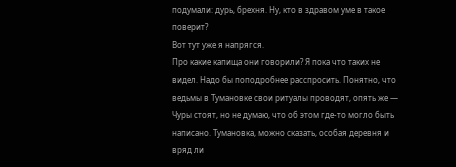подумали: дурь, брехня. Ну, кто в здравом уме в такое поверит?
Вот тут уже я напрягся.
Про какие капища они говорили? Я пока что таких не видел. Надо бы поподробнее расспросить. Понятно, что ведьмы в Тумановке свои ритуалы проводят, опять же — Чуры стоят, но не думаю, что об этом где-то могло быть написано. Тумановка, можно сказать, особая деревня и вряд ли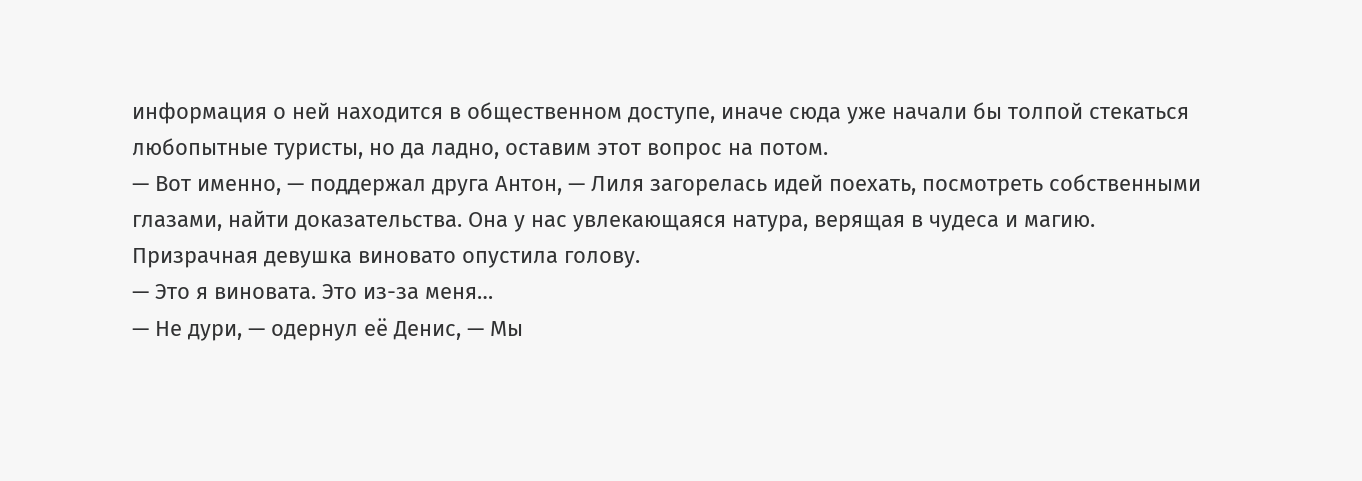информация о ней находится в общественном доступе, иначе сюда уже начали бы толпой стекаться любопытные туристы, но да ладно, оставим этот вопрос на потом.
— Вот именно, — поддержал друга Антон, — Лиля загорелась идей поехать, посмотреть собственными глазами, найти доказательства. Она у нас увлекающаяся натура, верящая в чудеса и магию.
Призрачная девушка виновато опустила голову.
— Это я виновата. Это из-за меня…
— Не дури, — одернул её Денис, — Мы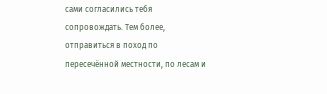сами согласились тебя сопровождать. Тем более, отправиться в поход по пересечённой местности, по лесам и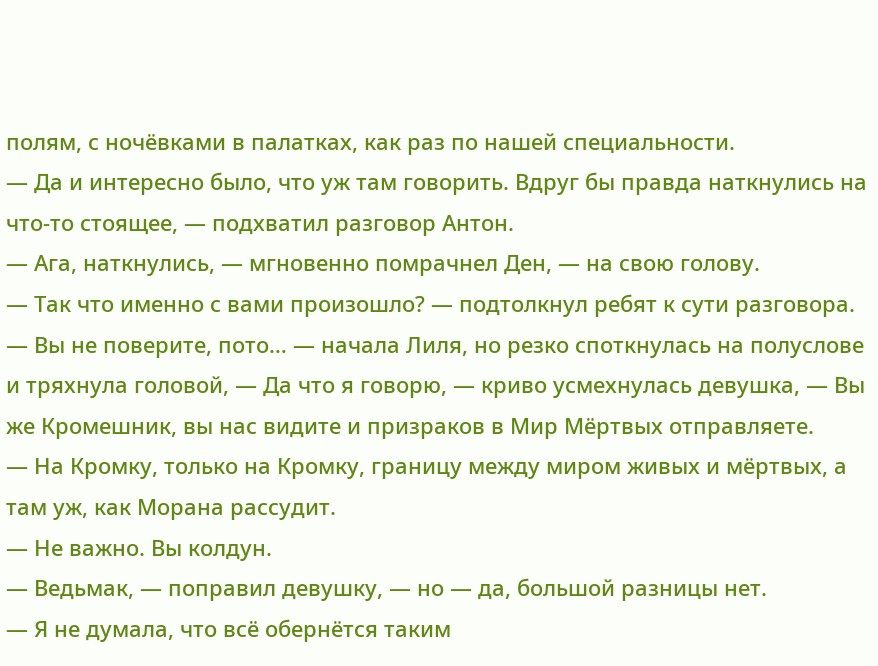полям, с ночёвками в палатках, как раз по нашей специальности.
— Да и интересно было, что уж там говорить. Вдруг бы правда наткнулись на что-то стоящее, — подхватил разговор Антон.
— Ага, наткнулись, — мгновенно помрачнел Ден, — на свою голову.
— Так что именно с вами произошло? — подтолкнул ребят к сути разговора.
— Вы не поверите, пото… — начала Лиля, но резко споткнулась на полуслове и тряхнула головой, — Да что я говорю, — криво усмехнулась девушка, — Вы же Кромешник, вы нас видите и призраков в Мир Мёртвых отправляете.
— На Кромку, только на Кромку, границу между миром живых и мёртвых, а там уж, как Морана рассудит.
— Не важно. Вы колдун.
— Ведьмак, — поправил девушку, — но — да, большой разницы нет.
— Я не думала, что всё обернётся таким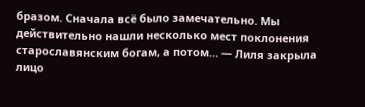бразом. Сначала всё было замечательно. Мы действительно нашли несколько мест поклонения старославянским богам, а потом… — Лиля закрыла лицо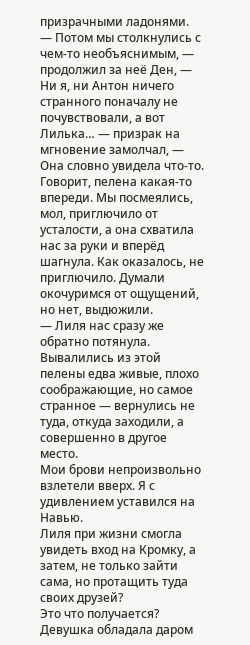призрачными ладонями.
— Потом мы столкнулись с чем-то необъяснимым, — продолжил за неё Ден, — Ни я, ни Антон ничего странного поначалу не почувствовали, а вот Лилька… — призрак на мгновение замолчал, — Она словно увидела что-то. Говорит, пелена какая-то впереди. Мы посмеялись, мол, приглючило от усталости, а она схватила нас за руки и вперёд шагнула. Как оказалось, не приглючило. Думали окочуримся от ощущений, но нет, выдюжили.
— Лиля нас сразу же обратно потянула. Вывалились из этой пелены едва живые, плохо соображающие, но самое странное — вернулись не туда, откуда заходили, а совершенно в другое место.
Мои брови непроизвольно взлетели вверх. Я с удивлением уставился на Навью.
Лиля при жизни смогла увидеть вход на Кромку, а затем, не только зайти сама, но протащить туда своих друзей?
Это что получается?
Девушка обладала даром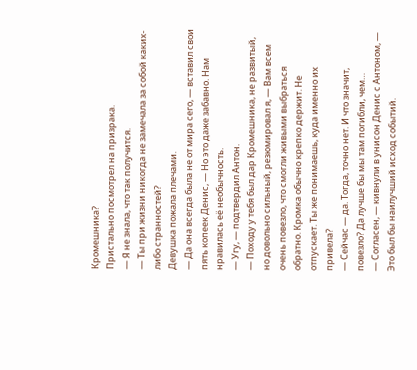Кромешника?
Пристально посмотрел на призрака.
— Я не знала, что так получится.
— Ты при жизни никогда не замечала за собой каких-либо странностей?
Девушка пожала плечами.
— Да она всегда была не от мира сего, — вставил свои пять копеек Денис, — Но это даже забавно. Нам нравилась её необычность.
— Угу, — подтвердил Антон.
— Походу у тебя был дар Кромешника, не развитый, но довольно сильный, резюмировал я, — Вам всем очень повезло, что смогли живыми выбраться обратно. Кромка обычно крепко держит. Не отпускает. Ты же понимаешь, куда именно их привела?
— Сейчас — да. Тогда, точно нет. И что значит, повезло? Да лучше бы мы там погибли, чем…
— Согласен, — кивнули в унисон Денис с Антоном, — Это был бы наилучший исход событий.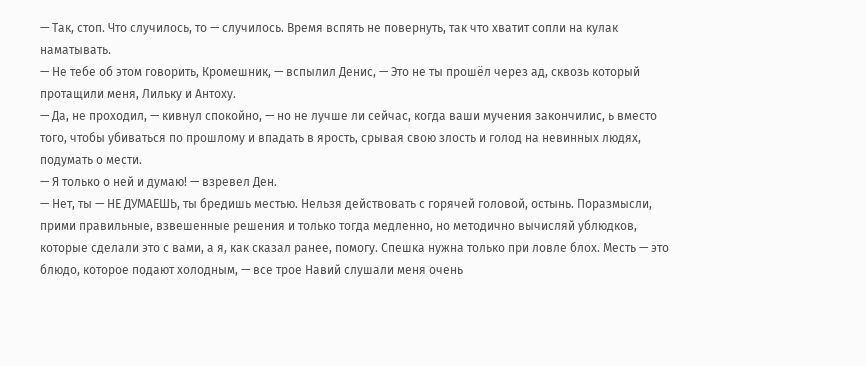— Так, стоп. Что случилось, то — случилось. Время вспять не повернуть, так что хватит сопли на кулак наматывать.
— Не тебе об этом говорить, Кромешник, — вспылил Денис, — Это не ты прошёл через ад, сквозь который протащили меня, Лильку и Антоху.
— Да, не проходил, — кивнул спокойно, — но не лучше ли сейчас, когда ваши мучения закончилис, ь вместо того, чтобы убиваться по прошлому и впадать в ярость, срывая свою злость и голод на невинных людях, подумать о мести.
— Я только о ней и думаю! — взревел Ден.
— Нет, ты — НЕ ДУМАЕШЬ, ты бредишь местью. Нельзя действовать с горячей головой, остынь. Поразмысли, прими правильные, взвешенные решения и только тогда медленно, но методично вычисляй ублюдков, которые сделали это с вами, а я, как сказал ранее, помогу. Спешка нужна только при ловле блох. Месть — это блюдо, которое подают холодным, — все трое Навий слушали меня очень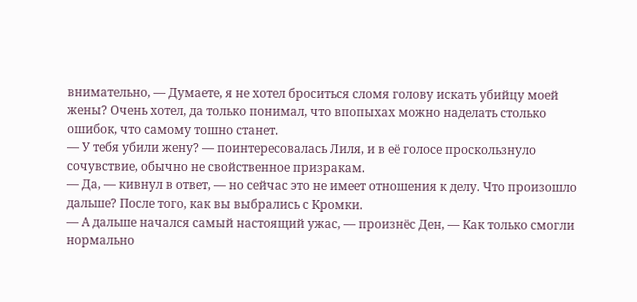внимательно, — Думаете, я не хотел броситься сломя голову искать убийцу моей жены? Очень хотел, да только понимал, что впопыхах можно наделать столько ошибок, что самому тошно станет.
— У тебя убили жену? — поинтересовалась Лиля, и в её голосе проскользнуло сочувствие, обычно не свойственное призракам.
— Да, — кивнул в ответ, — но сейчас это не имеет отношения к делу. Что произошло дальше? После того, как вы выбрались с Кромки.
— А дальше начался самый настоящий ужас, — произнёс Ден, — Как только смогли нормально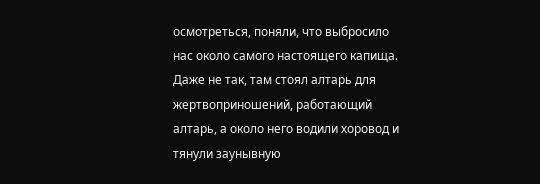осмотреться, поняли, что выбросило нас около самого настоящего капища. Даже не так, там стоял алтарь для жертвоприношений, работающий алтарь, а около него водили хоровод и тянули заунывную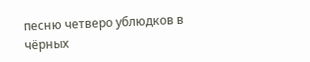песню четверо ублюдков в чёрных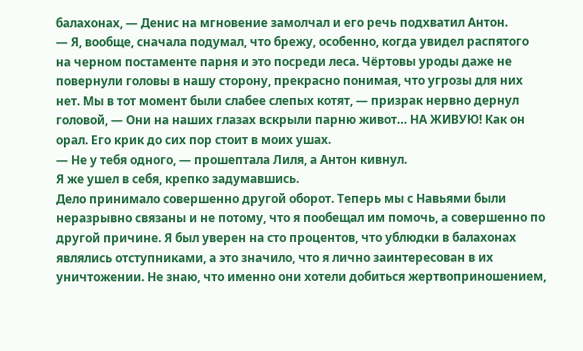балахонах, — Денис на мгновение замолчал и его речь подхватил Антон.
— Я, вообще, сначала подумал, что брежу, особенно, когда увидел распятого на черном постаменте парня и это посреди леса. Чёртовы уроды даже не повернули головы в нашу сторону, прекрасно понимая, что угрозы для них нет. Мы в тот момент были слабее слепых котят, — призрак нервно дернул головой, — Они на наших глазах вскрыли парню живот… НА ЖИВУЮ! Как он орал. Его крик до сих пор стоит в моих ушах.
— Не у тебя одного, — прошептала Лиля, а Антон кивнул.
Я же ушел в себя, крепко задумавшись.
Дело принимало совершенно другой оборот. Теперь мы с Навьями были неразрывно связаны и не потому, что я пообещал им помочь, а совершенно по другой причине. Я был уверен на сто процентов, что ублюдки в балахонах являлись отступниками, а это значило, что я лично заинтересован в их уничтожении. Не знаю, что именно они хотели добиться жертвоприношением,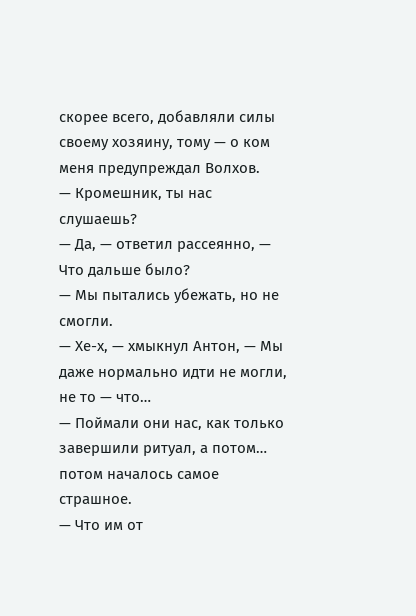скорее всего, добавляли силы своему хозяину, тому — о ком меня предупреждал Волхов.
— Кромешник, ты нас слушаешь?
— Да, — ответил рассеянно, — Что дальше было?
— Мы пытались убежать, но не смогли.
— Хе-х, — хмыкнул Антон, — Мы даже нормально идти не могли, не то — что…
— Поймали они нас, как только завершили ритуал, а потом… потом началось самое страшное.
— Что им от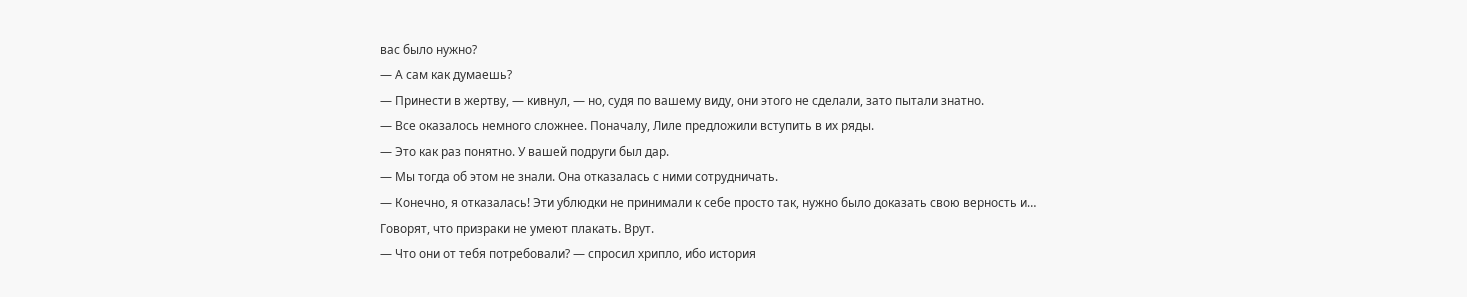вас было нужно?
— А сам как думаешь?
— Принести в жертву, — кивнул, — но, судя по вашему виду, они этого не сделали, зато пытали знатно.
— Все оказалось немного сложнее. Поначалу, Лиле предложили вступить в их ряды.
— Это как раз понятно. У вашей подруги был дар.
— Мы тогда об этом не знали. Она отказалась с ними сотрудничать.
— Конечно, я отказалась! Эти ублюдки не принимали к себе просто так, нужно было доказать свою верность и…
Говорят, что призраки не умеют плакать. Врут.
— Что они от тебя потребовали? — спросил хрипло, ибо история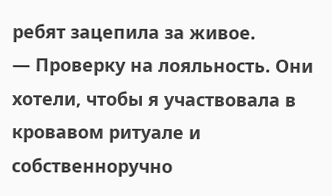ребят зацепила за живое.
— Проверку на лояльность. Они хотели, чтобы я участвовала в кровавом ритуале и собственноручно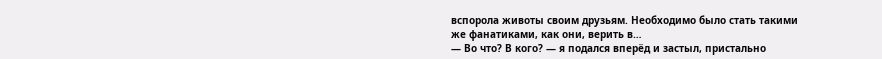вспорола животы своим друзьям. Необходимо было стать такими же фанатиками, как они, верить в…
— Во что? В кого? — я подался вперёд и застыл, пристально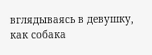вглядываясь в девушку, как собака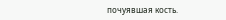почуявшая кость.